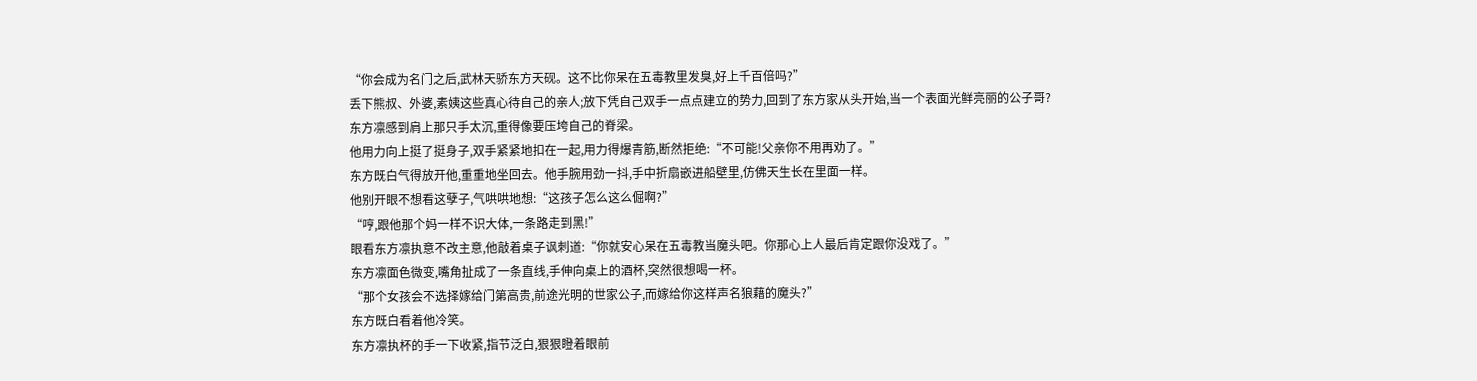“你会成为名门之后,武林天骄东方天砚。这不比你呆在五毒教里发臭,好上千百倍吗?”
丢下熊叔、外婆,素姨这些真心待自己的亲人;放下凭自己双手一点点建立的势力,回到了东方家从头开始,当一个表面光鲜亮丽的公子哥?
东方凛感到肩上那只手太沉,重得像要压垮自己的脊梁。
他用力向上挺了挺身子,双手紧紧地扣在一起,用力得爆青筋,断然拒绝:“不可能!父亲你不用再劝了。”
东方既白气得放开他,重重地坐回去。他手腕用劲一抖,手中折扇嵌进船壁里,仿佛天生长在里面一样。
他别开眼不想看这孽子,气哄哄地想:“这孩子怎么这么倔啊?”
“哼,跟他那个妈一样不识大体,一条路走到黑!”
眼看东方凛执意不改主意,他敲着桌子讽刺道:“你就安心呆在五毒教当魔头吧。你那心上人最后肯定跟你没戏了。”
东方凛面色微变,嘴角扯成了一条直线,手伸向桌上的酒杯,突然很想喝一杯。
“那个女孩会不选择嫁给门第高贵,前途光明的世家公子,而嫁给你这样声名狼藉的魔头?”
东方既白看着他冷笑。
东方凛执杯的手一下收紧,指节泛白,狠狠瞪着眼前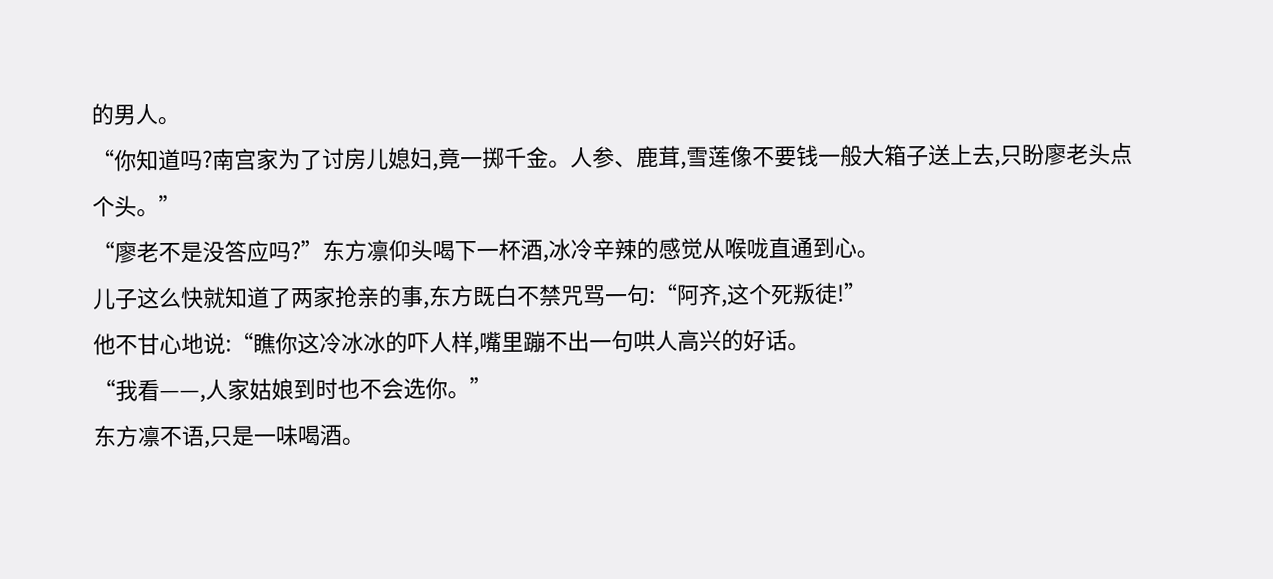的男人。
“你知道吗?南宫家为了讨房儿媳妇,竟一掷千金。人参、鹿茸,雪莲像不要钱一般大箱子送上去,只盼廖老头点个头。”
“廖老不是没答应吗?”东方凛仰头喝下一杯酒,冰冷辛辣的感觉从喉咙直通到心。
儿子这么快就知道了两家抢亲的事,东方既白不禁咒骂一句:“阿齐,这个死叛徒!”
他不甘心地说:“瞧你这冷冰冰的吓人样,嘴里蹦不出一句哄人高兴的好话。
“我看——,人家姑娘到时也不会选你。”
东方凛不语,只是一味喝酒。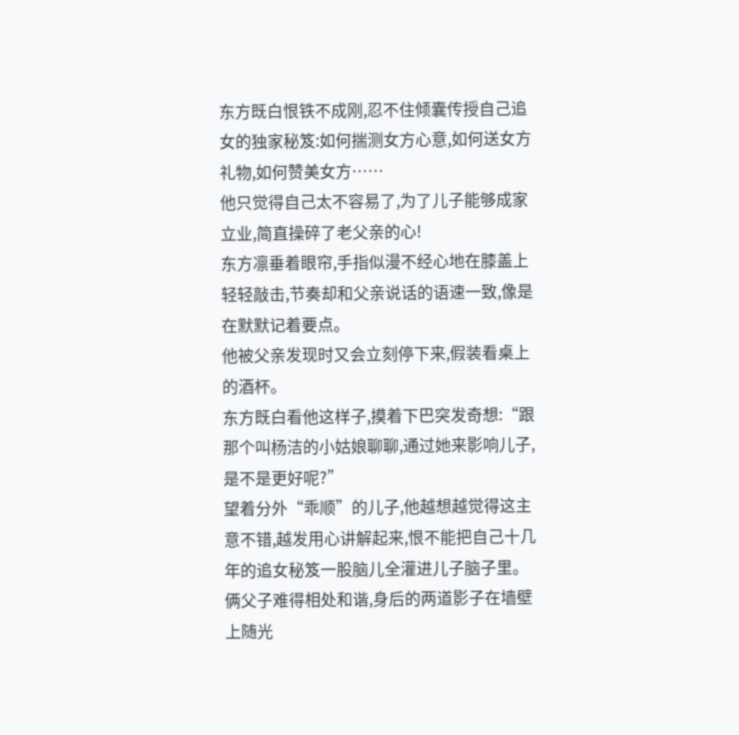东方既白恨铁不成刚,忍不住倾囊传授自己追女的独家秘笈:如何揣测女方心意,如何送女方礼物,如何赞美女方……
他只觉得自己太不容易了,为了儿子能够成家立业,简直操碎了老父亲的心!
东方凛垂着眼帘,手指似漫不经心地在膝盖上轻轻敲击,节奏却和父亲说话的语速一致,像是在默默记着要点。
他被父亲发现时又会立刻停下来,假装看桌上的酒杯。
东方既白看他这样子,摸着下巴突发奇想:“跟那个叫杨洁的小姑娘聊聊,通过她来影响儿子,是不是更好呢?”
望着分外“乖顺”的儿子,他越想越觉得这主意不错,越发用心讲解起来,恨不能把自己十几年的追女秘笈一股脑儿全灌进儿子脑子里。
俩父子难得相处和谐,身后的两道影子在墙壁上随光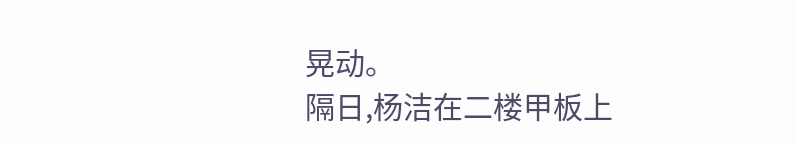晃动。
隔日,杨洁在二楼甲板上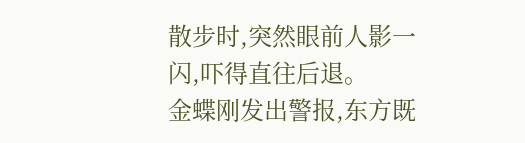散步时,突然眼前人影一闪,吓得直往后退。
金蝶刚发出警报,东方既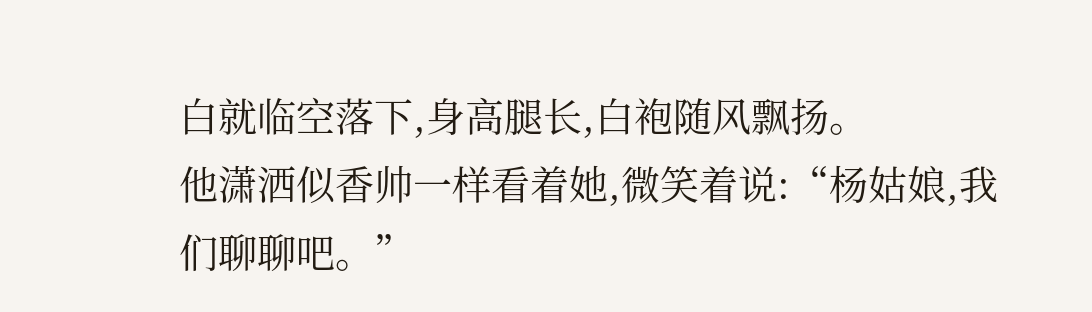白就临空落下,身高腿长,白袍随风飘扬。
他潇洒似香帅一样看着她,微笑着说:“杨姑娘,我们聊聊吧。”